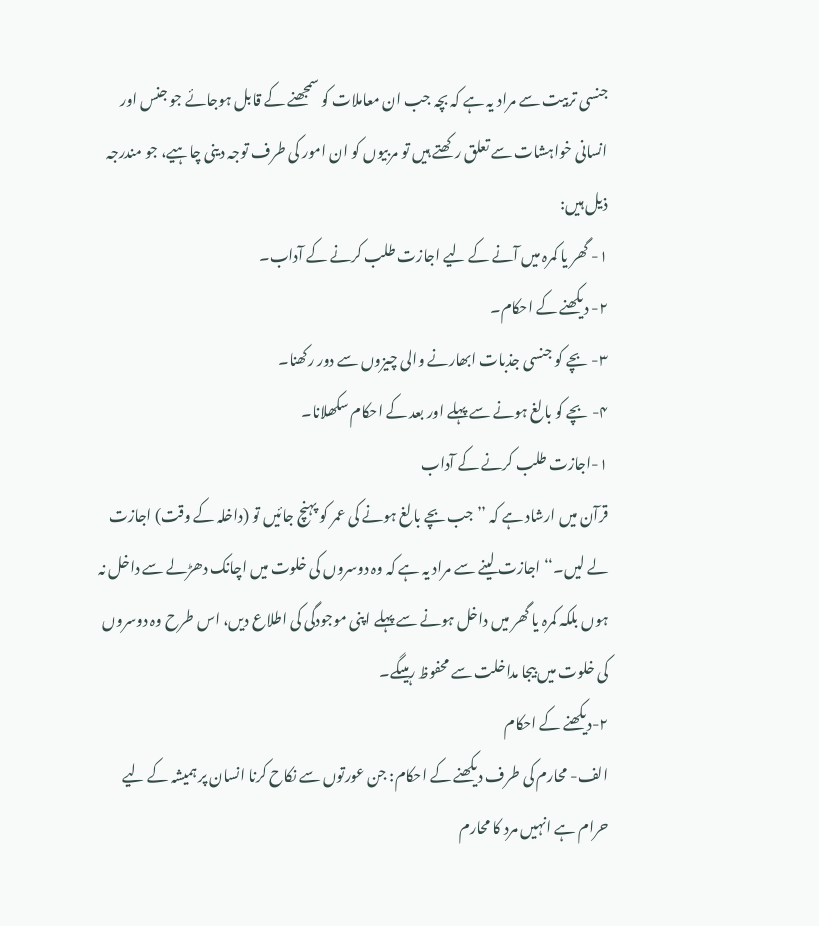جنسی تربیت سے مراد یہ ہے کہ بچہ جب ان معاملات کو سمجھنے کے قابل ہوجائے جو جنس اور انسانی خواہشات سے تعلق رکھتے ہیں تو مربیوں کو ان امور کی طرف توجہ دینی چاہیے، جو مندرجہ ذیل ہیں:
۱- گھر یا کمرہ میں آنے کے لیے اجازت طلب کرنے کے آداب۔
۲- دیکھنے کے احکام۔
۳- بچے کو جنسی جذبات ابھارنے والی چیزوں سے دور رکھنا۔
۴- بچے کو بالغ ہونے سے پہلے اور بعد کے احکام سکھلانا۔
۱-اجازت طلب کرنے کے آداب
قرآن میں ارشاد ہے کہ ’’جب بچے بالغ ہونے کی عمر کو پہنچ جائیں تو (داخلہ کے وقت) اجازت لے لیں۔‘‘ اجازت لینے سے مراد یہ ہے کہ وہ دوسروں کی خلوت میں اچانک دھڑلے سے داخل نہ ہوں بلکہ کمرہ یا گھر میں داخل ہونے سے پہلے اپنی موجودگی کی اطلاع دیں، اس طرح وہ دوسروں کی خلوت میں بیجا مداخلت سے محفوظ رہیںگے۔
۲-دیکھنے کے احکام
الف- محارم کی طرف دیکھنے کے احکام: جن عورتوں سے نکاح کرنا انسان پر ہمیشہ کے لیے حرام ہے انہیں مرد کا محارم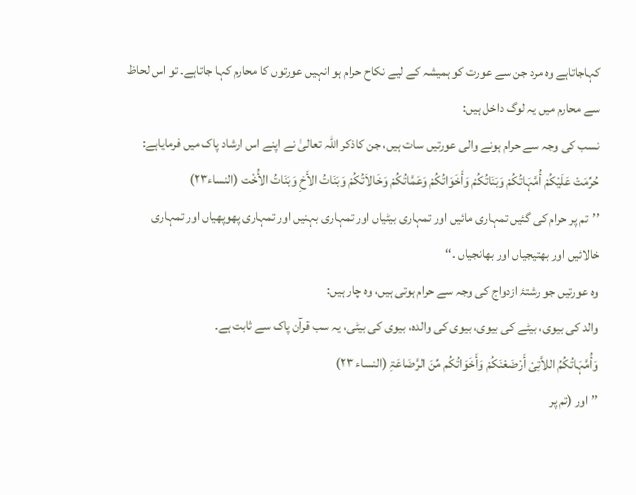کہاجاتاہے وہ مرد جن سے عورت کو ہمیشہ کے لیے نکاح حرام ہو انہیں عورتوں کا محارم کہا جاتاہے۔ تو اس لحاظ سے محارم میں یہ لوگ داخل ہیں:
نسب کی وجہ سے حرام ہونے والی عورتیں سات ہیں، جن کاذکر اللہ تعالیٰ نے اپنے اس ارشاد پاک میں فرمایاہے:
حُرِّمَتْ عَلَیْکُمْ أُمَّہَاتُکُمْ وَبَنَاتُکُمْ وَأَخَوَاتُکُمْ وَعَمَّاتُکُمْ وَخَالاَتُکُمْ وَبَنَاتُ الأَخِ وَبَنَاتُ الأُخْت (النساء۲۳)
’’تم پر حرام کی گئیں تمہاری مائیں اور تمہاری بیٹیاں اور تمہاری بہنیں اور تمہاری پھوپھیاں اور تمہاری خالائیں اور بھتیجیاں اور بھانجیاں ۔‘‘
وہ عورتیں جو رشتۂ ازدواج کی وجہ سے حرام ہوتی ہیں، وہ چار ہیں:
والد کی بیوی، بیٹے کی بیوی، بیوی کی والدہ، بیوی کی بیٹی، یہ سب قرآن پاک سے ثابت ہے۔
وَأُمَّہَاتُکُمُ اللاَّتِیْ أَرْضَعْنَکُمْ وَأَخَوَاتُکُم مِّنَ الرَّضَاعَۃِ (النساء ۲۳)
’’اور (تم پر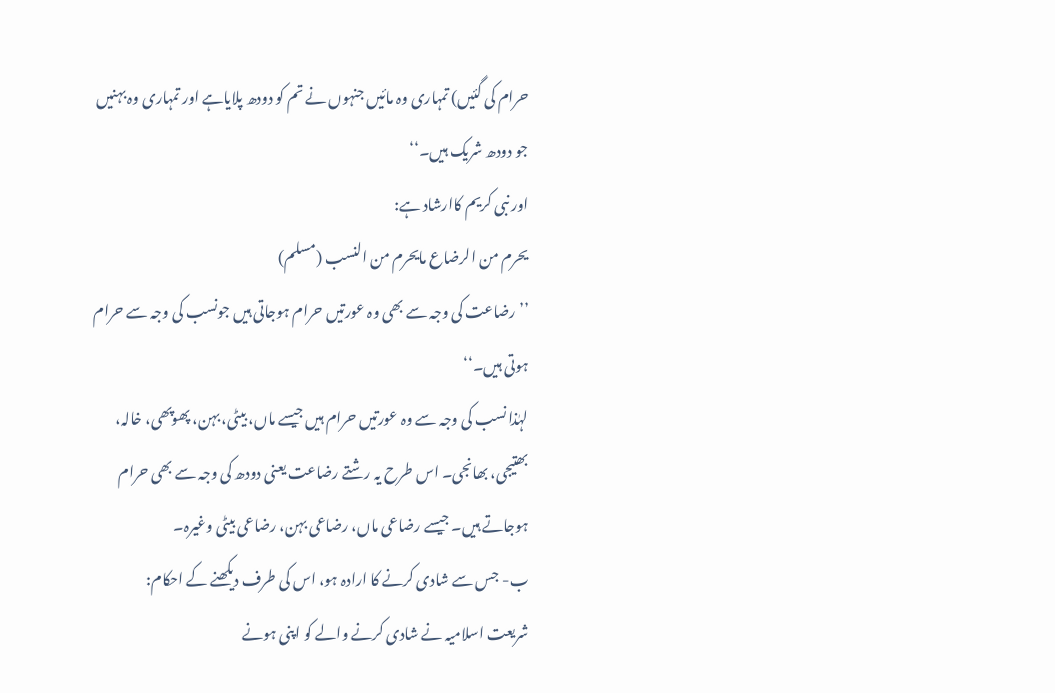حرام کی گئیں) تمہاری وہ مائیں جنہوں نے تم کو دودھ پلایاہے اور تمہاری وہ بہنیں جو دودھ شریک ہیں۔‘‘
اور نبی کریم کاارشاد ہے:
یحرم من الرضاع مایحرم من النسب (مسلم)
’’رضاعت کی وجہ سے بھی وہ عورتیں حرام ہوجاتی ہیں جونسب کی وجہ سے حرام ہوتی ہیں۔‘‘
لہٰذا نسب کی وجہ سے وہ عورتیں حرام ہیں جیسے ماں، بیٹی، بہن، پھوپھی، خالہ، بھتیجی، بھانجی۔ اس طرح یہ رشتے رضاعت یعنی دودھ کی وجہ سے بھی حرام ہوجاتے ہیں۔ جیسے رضاعی ماں، رضاعی بہن، رضاعی بیٹی وغیرہ۔
ب- جس سے شادی کرنے کا ارادہ ہو، اس کی طرف دیکھنے کے احکام:
شریعت اسلامیہ نے شادی کرنے والے کو اپنی ہونے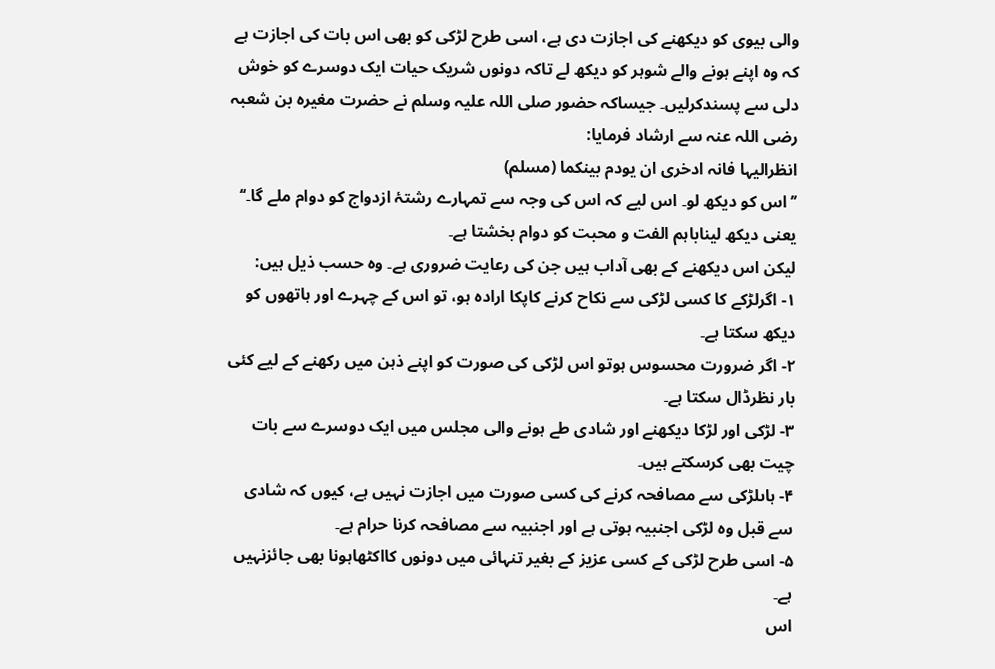والی بیوی کو دیکھنے کی اجازت دی ہے، اسی طرح لڑکی کو بھی اس بات کی اجازت ہے کہ وہ اپنے ہونے والے شوہر کو دیکھ لے تاکہ دونوں شریک حیات ایک دوسرے کو خوش دلی سے پسندکرلیں۔ جیساکہ حضور صلی اللہ علیہ وسلم نے حضرت مغیرہ بن شعبہ رضی اللہ عنہ سے ارشاد فرمایا:
انظرالیہا فانہ ادخری ان یودم بینکما (مسلم)
’’اس کو دیکھ لو۔ اس لیے کہ اس کی وجہ سے تمہارے رشتۂ ازدواج کو دوام ملے گا۔‘‘
یعنی دیکھ لیناباہم الفت و محبت کو دوام بخشتا ہے۔
لیکن اس دیکھنے کے بھی آداب ہیں جن کی رعایت ضروری ہے۔ وہ حسب ذیل ہیں:
۱- اگرلڑکے کا کسی لڑکی سے نکاح کرنے کاپکا ارادہ ہو، تو اس کے چہرے اور ہاتھوں کو دیکھ سکتا ہے۔
۲- اگر ضرورت محسوس ہوتو اس لڑکی کی صورت کو اپنے ذہن میں رکھنے کے لیے کئی بار نظرڈال سکتا ہے۔
۳- لڑکی اور لڑکا دیکھنے اور شادی طے ہونے والی مجلس میں ایک دوسرے سے بات چیت بھی کرسکتے ہیں۔
۴- ہاںلڑکی سے مصافحہ کرنے کی کسی صورت میں اجازت نہیں ہے، کیوں کہ شادی سے قبل وہ لڑکی اجنبیہ ہوتی ہے اور اجنبیہ سے مصافحہ کرنا حرام ہے۔
۵- اسی طرح لڑکی کے کسی عزیز کے بغیر تنہائی میں دونوں کااکٹھاہونا بھی جائزنہیں ہے۔
اس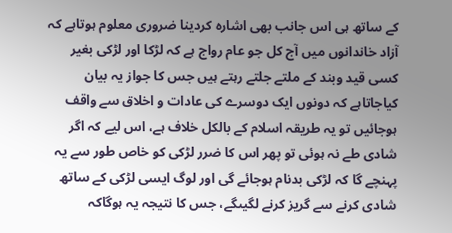کے ساتھ ہی اس جانب بھی اشارہ کردینا ضروری معلوم ہوتاہے کہ آزاد خاندانوں میں آج کل جو عام رواج ہے کہ لڑکا اور لڑکی بغیر کسی قید وبند کے ملتے جلتے رہتے ہیں جس کا جواز یہ بیان کیاجاتاہے کہ دونوں ایک دوسرے کی عادات و اخلاق سے واقف ہوجائیں تو یہ طریقہ اسلام کے بالکل خلاف ہے، اس لیے کہ اگر شادی طے نہ ہوئی تو پھر اس کا ضرر لڑکی کو خاص طور سے یہ پہنچے گا کہ لڑکی بدنام ہوجائے گی اور لوگ ایسی لڑکی کے ساتھ شادی کرنے سے گریز کرنے لگیںگے، جس کا نتیجہ یہ ہوگاکہ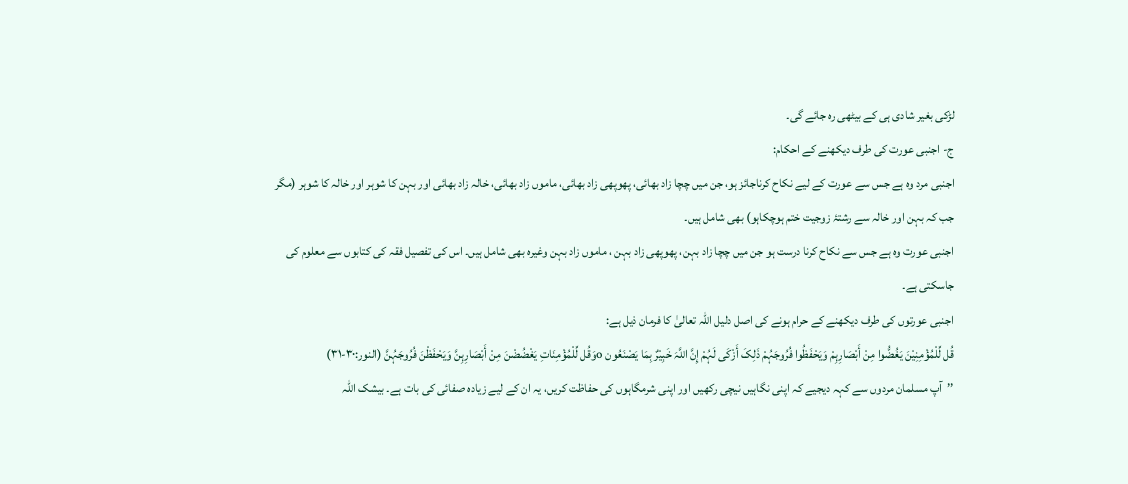لڑکی بغیر شادی ہی کے بیٹھی رہ جائے گی۔
ج- اجنبی عورت کی طرف دیکھنے کے احکام:
اجنبی مرد وہ ہے جس سے عورت کے لیے نکاح کرناجائز ہو، جن میں چچا زاد بھائی، پھوپھی زاد بھائی، ماموں زاد بھائی، خالہ زاد بھائی اور بہن کا شوہر اور خالہ کا شوہر (مگر جب کہ بہن اور خالہ سے رشتۂ زوجیت ختم ہوچکاہو) بھی شامل ہیں۔
اجنبی عورت وہ ہے جس سے نکاح کرنا درست ہو جن میں چچا زاد بہن، پھوپھی زاد بہن ، ماموں زاد بہن وغیرہ بھی شامل ہیں۔ اس کی تفصیل فقہ کی کتابوں سے معلوم کی جاسکتی ہے۔
اجنبی عورتوں کی طرف دیکھنے کے حرام ہونے کی اصل دلیل اللہ تعالیٰ کا فرمان ذیل ہے:
قُل لِّلْمُؤْمِنِیْنَ یَغُضُّوا مِنْ أَبْصَارِہِمْ وَیَحْفَظُوا فُرُوجَہُمْ ذَلِکَ أَزْکَی لَہُمْ إِنَّ اللَّہَ خَبِیْرٌ بِمَا یَصْنَعُون oوَقُل لِّلْمُؤْمِنَاتِ یَغْضُضْنَ مِنْ أَبْصَارِہِنَّ وَیَحْفَظْنَ فُرُوجَہُنَّ (النور:۳۰-۳۱)
’’آپ مسلمان مردوں سے کہہ دیجیے کہ اپنی نگاہیں نیچی رکھیں اور اپنی شرمگاہوں کی حفاظت کریں، یہ ان کے لیے زیادہ صفائی کی بات ہے۔ بیشک اللہ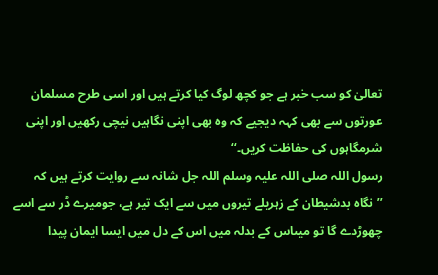تعالیٰ کو سب خبر ہے جو کچھ لوگ کیا کرتے ہیں اور اسی طرح مسلمان عورتوں سے بھی کہہ دیجیے کہ وہ بھی اپنی نگاہیں نیچی رکھیں اور اپنی شرمگاہوں کی حفاظت کریں۔‘‘
رسول اللہ صلی اللہ علیہ وسلم اللہ جل شانہ سے روایت کرتے ہیں کہ ’’نگاہ بدشیطان کے زہریلے تیروں میں سے ایک تیر ہے، جومیرے ڈر سے اسے چھوڑدے گا تو میںاس کے بدلہ میں اس کے دل میں ایسا ایمان پیدا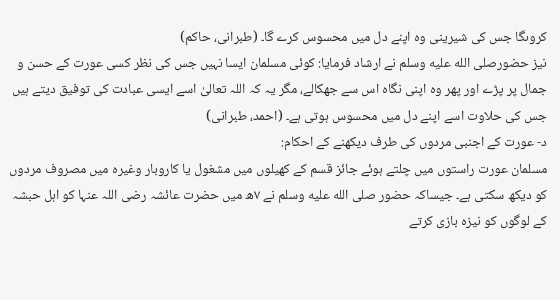کروںگا جس کی شیرینی وہ اپنے دل میں محسوس کرے گا۔ (طبرانی، حاکم)
نیز حضورصلى الله عليه وسلم نے ارشاد فرمایا: کوئی مسلمان ایسا نہیں جس کی نظر کسی عورت کے حسن و جمال پر پڑے اور پھر وہ اپنی نگاہ اس سے جھکالے، مگر یہ کہ اللہ تعالیٰ اسے ایسی عبادت کی توفیق دیتے ہیں جس کی حلاوت اسے اپنے دل میں محسوس ہوتی ہے۔ (احمد، طبرانی)
د- عورت کے اجنبی مردوں کی طرف دیکھنے کے احکام:
مسلمان عورت راستوں میں چلتے ہوئے جائز قسم کے کھیلوں میں مشغول یا کاروبار وغیرہ میں مصروف مردوں کو دیکھ سکتی ہے۔ جیساکہ حضور صلى الله عليه وسلم نے ۷ھ میں حضرت عائشہ رضی اللہ عنہا کو اہل حبشہ کے لوگوں کو نیزہ بازی کرتے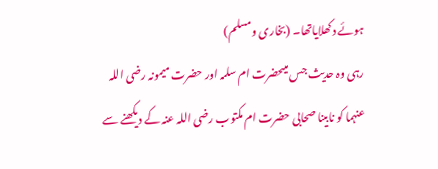ہوئے دکھلایاتھا۔ (بخاری ومسلم)
رہی وہ حدیث جس میںحضرت ام سلمہ اور حضرت میمونہ رضی اللہ عنہما کو نابینا صحابی حضرت ام مکتوب رضی اللہ عنہ کے دیکھنے سے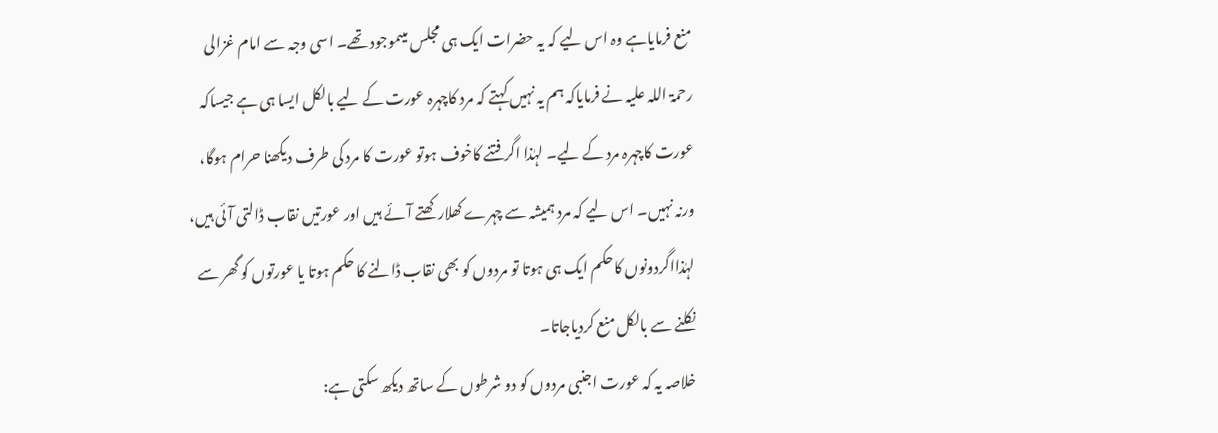منع فرمایاہے وہ اس لیے کہ یہ حضرات ایک ہی مجلس میںموجود تھے۔ اسی وجہ سے امام غزالی رحمۃ اللہ علیہ نے فرمایاکہ ہم یہ نہیں کہتے کہ مرد کاچہرہ عورت کے لیے بالکل ایسا ہی ہے جیساکہ عورت کاچہرہ مرد کے لیے۔ لہٰذا اگر فتنے کاخوف ہوتو عورت کا مرد کی طرف دیکھنا حرام ہوگا، ورنہ نہیں۔ اس لیے کہ مرد ہمیشہ سے چہرے کھلارکھتے آئے ہیں اور عورتیں نقاب ڈالتی آئی ہیں، لہٰذااگردونوں کاحکم ایک ہی ہوتا تو مردوں کو بھی نقاب ڈالنے کا حکم ہوتا یا عورتوں کو گھر سے نکلنے سے بالکل منع کردیاجاتا۔
خلاصہ یہ کہ عورت اجنبی مردوں کو دو شرطوں کے ساتھ دیکھ سکتی ہے: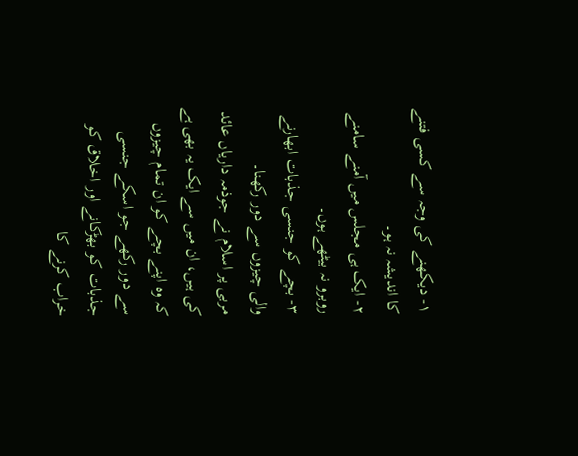۱- دیکھنے کی وجہ سے کسی فتنے کا اندیشہ نہ ہو۔
۲- ایک ہی مجلس میں آمنے سامنے روبرو نہ بیٹھے ہوں۔
۳- بچے کو جنسی جذبات ابھارنے والی چیزوں سے دور رکھنا۔
مربی پر اسلام نے جوذمہ داریاں عائد کی ہیں، ان میں سے ایک یہ بھی ہے کہ وہ اپنے بچے کو ان تمام چیزوں سے دور رکھے جو اسکے جنسی جذبات کو بھڑکانے اور اخلاق کو خراب کرنے کا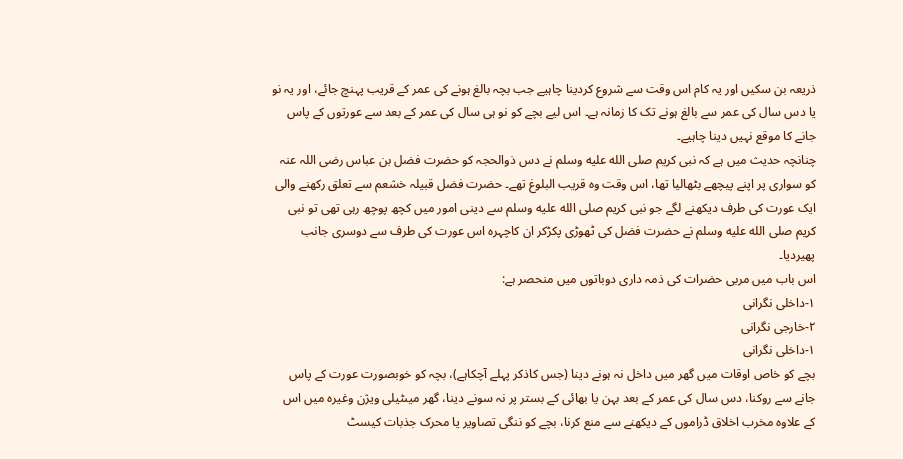ذریعہ بن سکیں اور یہ کام اس وقت سے شروع کردینا چاہیے جب بچہ بالغ ہونے کی عمر کے قریب پہنچ جائے، اور یہ نو یا دس سال کی عمر سے بالغ ہونے تک کا زمانہ ہے۔ اس لیے بچے کو نو ہی سال کی عمر کے بعد سے عورتوں کے پاس جانے کا موقع نہیں دینا چاہیے۔
چنانچہ حدیث میں ہے کہ نبی کریم صلى الله عليه وسلم نے دس ذوالحجہ کو حضرت فضل بن عباس رضی اللہ عنہ کو سواری پر اپنے پیچھے بٹھالیا تھا، اس وقت وہ قریب البلوغ تھے۔ حضرت فضل قبیلہ خشعم سے تعلق رکھنے والی ایک عورت کی طرف دیکھنے لگے جو نبی کریم صلى الله عليه وسلم سے دینی امور میں کچھ پوچھ رہی تھی تو نبی کریم صلى الله عليه وسلم نے حضرت فضل کی ٹھوڑی پکڑکر ان کاچہرہ اس عورت کی طرف سے دوسری جانب پھیردیا۔
اس باب میں مربی حضرات کی ذمہ داری دوباتوں میں منحصر ہے:
۱-داخلی نگرانی
۲-خارجی نگرانی
۱-داخلی نگرانی
بچے کو خاص اوقات میں گھر میں داخل نہ ہونے دینا (جس کاذکر پہلے آچکاہے)، بچہ کو خوبصورت عورت کے پاس جانے سے روکنا، دس سال کی عمر کے بعد بہن یا بھائی کے بستر پر نہ سونے دینا، گھر میںٹیلی ویژن وغیرہ میں اس کے علاوہ مخرب اخلاق ڈراموں کے دیکھنے سے منع کرنا، بچے کو ننگی تصاویر یا محرک جذبات کیسٹ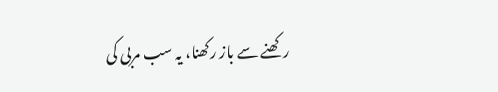رکھنے سے باز رکھنا، یہ سب مربی کی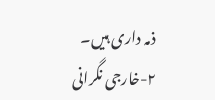ذمہ داری ہیں۔
۲-خارجی نگرانی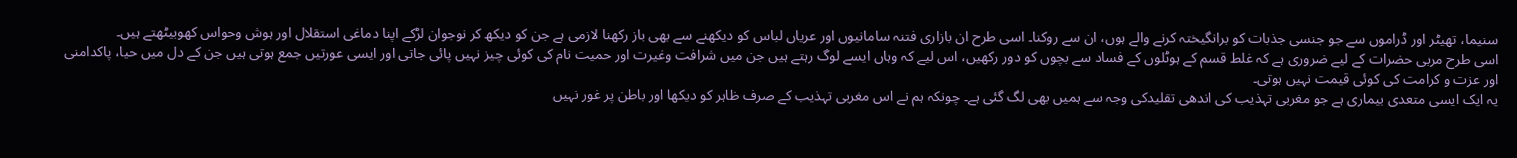سنیما، تھیٹر اور ڈراموں سے جو جنسی جذبات کو برانگیختہ کرنے والے ہوں، ان سے روکنا۔ اسی طرح ان بازاری فتنہ سامانیوں اور عریاں لباس کو دیکھنے سے بھی باز رکھنا لازمی ہے جن کو دیکھ کر نوجوان لڑکے اپنا دماغی استقلال اور ہوش وحواس کھوبیٹھتے ہیں۔
اسی طرح مربی حضرات کے لیے ضروری ہے کہ غلط قسم کے ہوٹلوں کے فساد سے بچوں کو دور رکھیں، اس لیے کہ وہاں ایسے لوگ رہتے ہیں جن میں شرافت وغیرت اور حمیت نام کی کوئی چیز نہیں پائی جاتی اور ایسی عورتیں جمع ہوتی ہیں جن کے دل میں حیا، پاکدامنی اور عزت و کرامت کی کوئی قیمت نہیں ہوتی۔
یہ ایک ایسی متعدی بیماری ہے جو مغربی تہذیب کی اندھی تقلیدکی وجہ سے ہمیں بھی لگ گئی ہے۔ چونکہ ہم نے اس مغربی تہذیب کے صرف ظاہر کو دیکھا اور باطن پر غور نہیں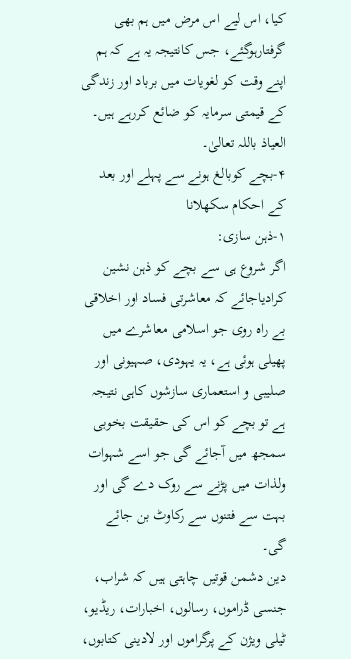کیا، اس لیے اس مرض میں ہم بھی گرفتارہوگئے، جس کانتیجہ یہ ہے کہ ہم اپنے وقت کو لغویات میں برباد اور زندگی کے قیمتی سرمایہ کو ضائع کررہے ہیں۔ العیاذ باللہ تعالیٰ۔
۴-بچے کوبالغ ہونے سے پہلے اور بعد کے احکام سکھلانا
۱-ذہن سازی:
اگر شروع ہی سے بچے کو ذہن نشین کرادیاجائے کہ معاشرتی فساد اور اخلاقی بے راہ روی جو اسلامی معاشرے میں پھیلی ہوئی ہے، یہ یہودی، صہیونی اور صلیبی و استعماری سازشوں کاہی نتیجہ ہے تو بچے کو اس کی حقیقت بخوبی سمجھ میں آجائے گی جو اسے شہوات ولذات میں پڑنے سے روک دے گی اور بہت سے فتنوں سے رکاوٹ بن جائے گی۔
دین دشمن قوتیں چاہتی ہیں کہ شراب، جنسی ڈراموں، رسالوں، اخبارات، ریڈیو، ٹیلی ویژن کے پرگراموں اور لادینی کتابوں،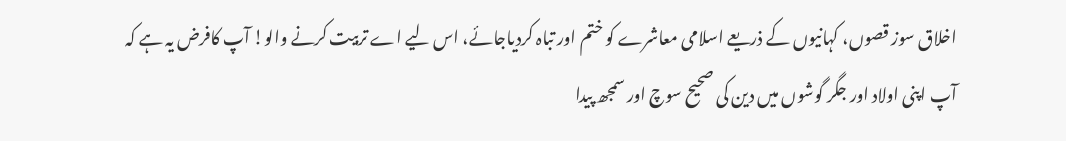اخلاق سوز قصوں، کہانیوں کے ذریعے اسلامی معاشرے کو ختم اور تباہ کردیاجائے، اس لیے اے تربیت کرنے والو! آپ کافرض یہ ہے کہ آپ اپنی اولاد اور جگر گوشوں میں دین کی صحیح سوچ اور سمجھ پیدا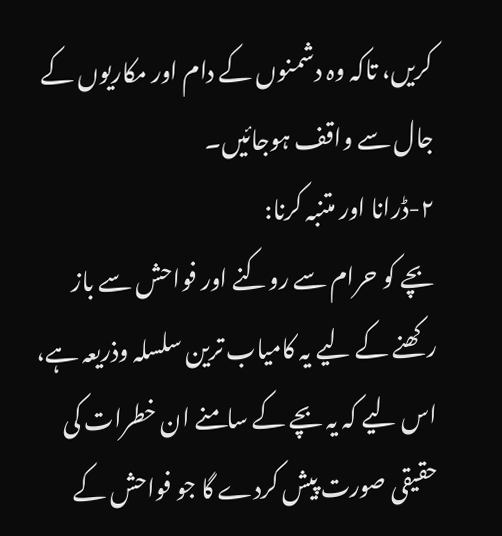کریں، تاکہ وہ دشمنوں کے دام اور مکاریوں کے جال سے واقف ہوجائیں۔
۲-ڈرانا اور متنبہ کرنا:
بچے کو حرام سے روکنے اور فواحش سے باز رکھنے کے لیے یہ کامیاب ترین سلسلہ وذریعہ ہے، اس لیے کہ یہ بچے کے سامنے ان خطرات کی حقیقی صورت پیش کردے گا جو فواحش کے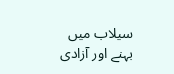سیلاب میں بہنے اور آزادی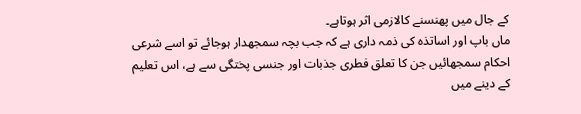کے جال میں پھنسنے کالازمی اثر ہوتاہے۔
ماں باپ اور اساتذہ کی ذمہ داری ہے کہ جب بچہ سمجھدار ہوجائے تو اسے شرعی احکام سمجھائیں جن کا تعلق فطری جذبات اور جنسی پختگی سے ہے، اس تعلیم کے دینے میں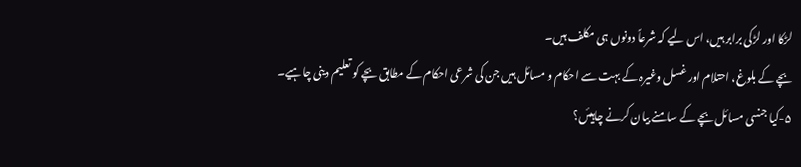لڑکا اور لڑکی برابر ہیں، اس لیے کہ شرعاً دونوں ہی مکلف ہیں۔
بچے کے بلوغ، احتلام اور غسل وغیرہ کے بہت سے احکام و مسائل ہیں جن کی شرعی احکام کے مطابق بچے کو تعلیم دینی چاہیے۔
۵-کیا جنسی مسائل بچے کے سامنے بیان کرنے چاہیئں؟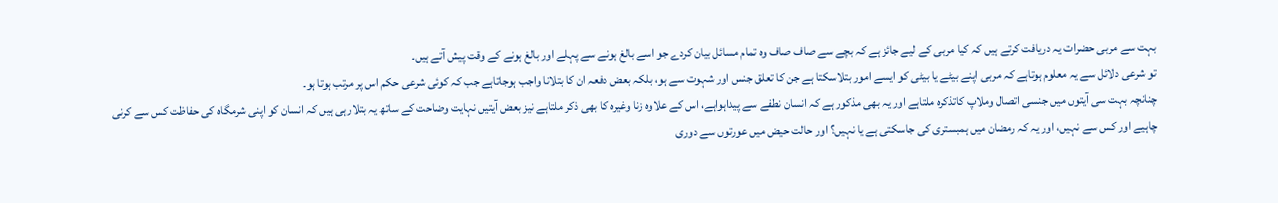بہت سے مربی حضرات یہ دریافت کرتے ہیں کہ کیا مربی کے لیے جائز ہے کہ بچے سے صاف صاف وہ تمام مسائل بیان کردے جو اسے بالغ ہونے سے پہلے اور بالغ ہونے کے وقت پیش آتے ہیں۔
تو شرعی دلائل سے یہ معلوم ہوتاہے کہ مربی اپنے بیٹے یا بیٹی کو ایسے امور بتلاسکتا ہے جن کا تعلق جنس اور شہوت سے ہو، بلکہ بعض دفعہ ان کا بتلانا واجب ہوجاتاہے جب کہ کوئی شرعی حکم اس پر مرتب ہوتا ہو۔
چنانچہ بہت سی آیتوں میں جنسی اتصال وملاپ کاتذکرہ ملتاہے اور یہ بھی مذکور ہے کہ انسان نطفے سے پیداہواہے، اس کے علاوہ زنا وغیرہ کا بھی ذکر ملتاہے نیز بعض آیتیں نہایت وضاحت کے ساتھ یہ بتلارہی ہیں کہ انسان کو اپنی شرمگاہ کی حفاظت کس سے کرنی چاہیے اور کس سے نہیں، اور یہ کہ رمضان میں ہمبستری کی جاسکتی ہے یا نہیں؟ اور حالت حیض میں عورتوں سے دوری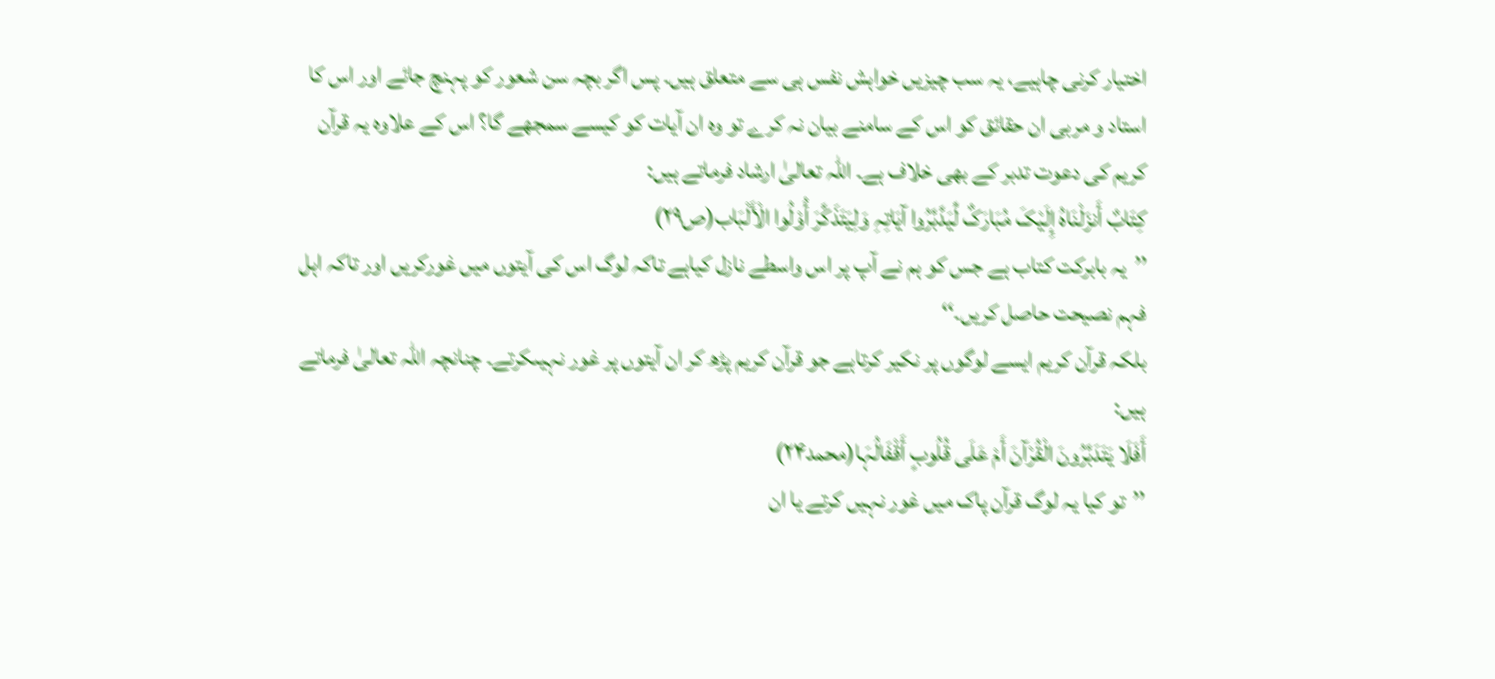اختیار کرنی چاہیے، یہ سب چیزیں خواہش نفس ہی سے متعلق ہیں۔ پس اگر بچہ سن شعور کو پہنچ جائے اور اس کا استاد و مربی ان حقائق کو اس کے سامنے بیان نہ کرے تو وہ ان آیات کو کیسے سمجھے گا؟ اس کے علاوہ یہ قرآن کریم کی دعوت تدبر کے بھی خلاف ہے۔ اللہ تعالیٰ ارشاد فرماتے ہیں:
کِتَابٌ أَنزَلْنَاہُ إِلَیْکَ مُبَارَکٌ لِّیَدَّبَّرُوا آیَاتِہِ وَلِیَتَذَکَّرَ أُوْلُوا الْأَلْبَاب(ص۲۹)
’’یہ بابرکت کتاب ہے جس کو ہم نے آپ پر اس واسطے نازل کیاہے تاکہ لوگ اس کی آیتوں میں غورکریں اور تاکہ اہل فہم نصیحت حاصل کریں۔‘‘
بلکہ قرآن کریم ایسے لوگوں پر نکیر کرتاہے جو قرآن کریم پڑھ کر ان آیتوں پر غور نہیںکرتے۔ چنانچہ اللہ تعالیٰ فرماتے ہیں:
أَفَلَا یَتَدَبَّرُونَ الْقُرْآنَ أَمْ عَلَی قُلُوبٍ أَقْفَالُہَا(محمد۲۴)
’’تو کیا یہ لوگ قرآن پاک میں غور نہیں کرتے یا ان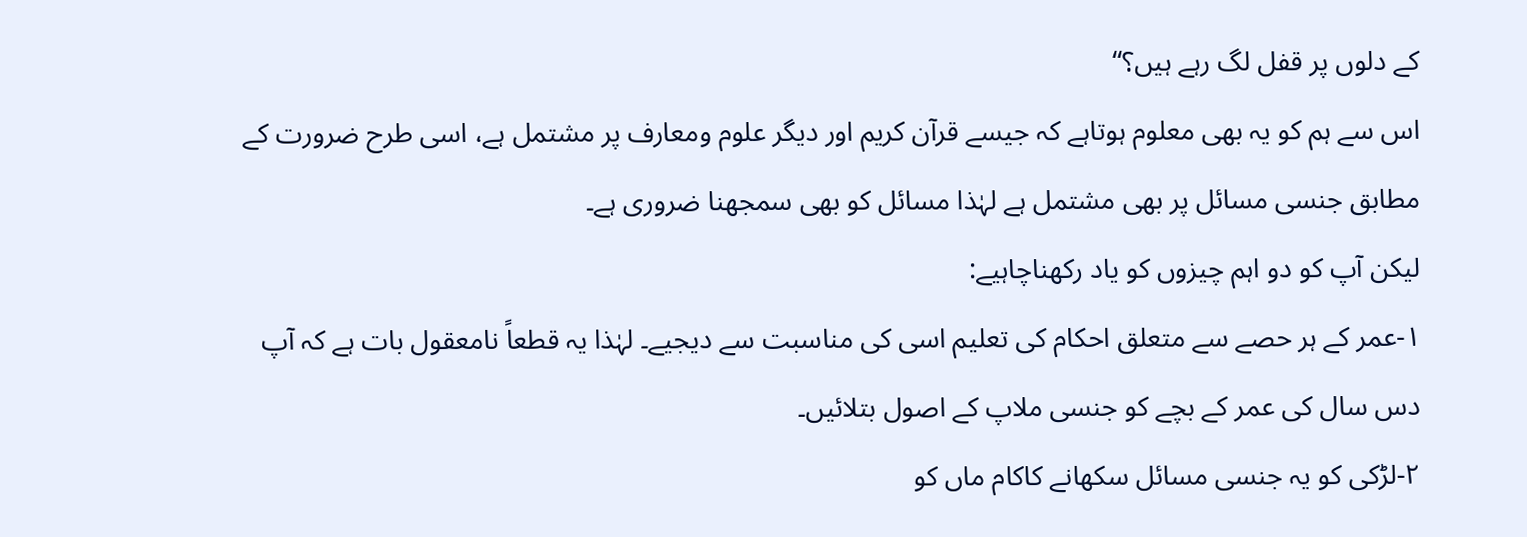کے دلوں پر قفل لگ رہے ہیں؟‘‘
اس سے ہم کو یہ بھی معلوم ہوتاہے کہ جیسے قرآن کریم اور دیگر علوم ومعارف پر مشتمل ہے، اسی طرح ضرورت کے مطابق جنسی مسائل پر بھی مشتمل ہے لہٰذا مسائل کو بھی سمجھنا ضروری ہے۔
لیکن آپ کو دو اہم چیزوں کو یاد رکھناچاہیے:
۱-عمر کے ہر حصے سے متعلق احکام کی تعلیم اسی کی مناسبت سے دیجیے۔ لہٰذا یہ قطعاً نامعقول بات ہے کہ آپ دس سال کی عمر کے بچے کو جنسی ملاپ کے اصول بتلائیں۔
۲-لڑکی کو یہ جنسی مسائل سکھانے کاکام ماں کو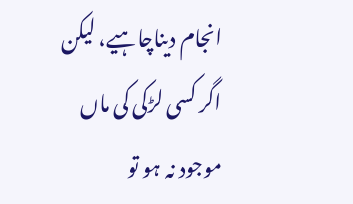انجام دیناچاہیے، لیکن اگر کسی لڑکی کی ماں موجود نہ ہو تو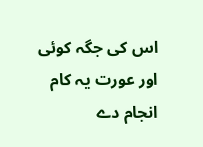اس کی جگہ کوئی اور عورت یہ کام انجام دے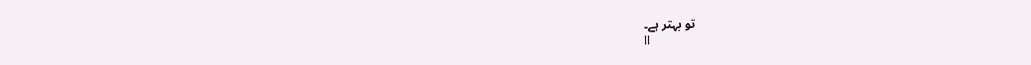تو بہتر ہے۔
ll